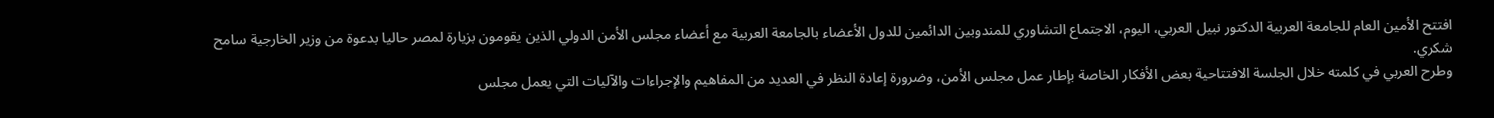افتتح الأمين العام للجامعة العربية الدكتور نبيل العربي، اليوم، الاجتماع التشاوري للمندوبين الدائمين للدول الأعضاء بالجامعة العربية مع أعضاء مجلس الأمن الدولي الذين يقومون بزيارة لمصر حاليا بدعوة من وزير الخارجية سامح شكري.
وطرح العربي في كلمته خلال الجلسة الافتتاحية بعض الأفكار الخاصة بإطار عمل مجلس الأمن، وضرورة إعادة النظر في العديد من المفاهيم والإجراءات والآليات التي يعمل مجلس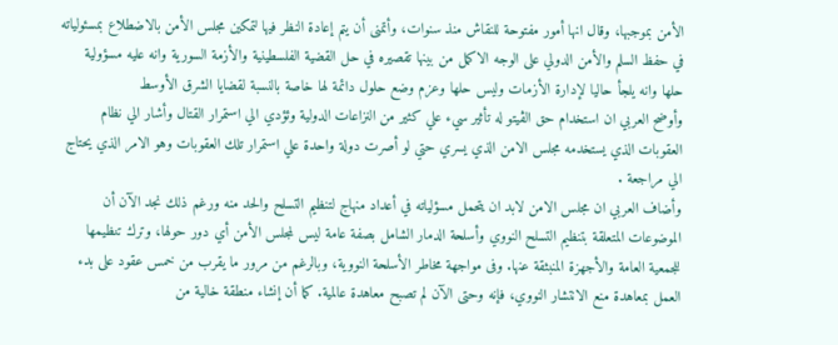الأمن بموجبها، وقال انها أمور مفتوحة للنقاش منذ سنوات، وأتمنى أن يتم إعادة النظر فيها لتمكين مجلس الأمن بالاضطلاع بمسئولياته في حفظ السلم والأمن الدولي على الوجه الاكمل من بينها تقصيره في حل القضية الفلسطينية والأزمة السورية وانه عليه مسؤولية حلها وانه يلجأ حاليا لإدارة الأزمات وليس حلها وعزم وضع حلول دائمة لها خاصة بالنسبة لقضايا الشرق الأوسط
وأوضح العربي ان استخدام حق الڤيتو له تأثير سيء علي كثير من النزاعات الدولية وئؤدي الي استمرار القتال وأشار الي نظام العقوبات الذي يستخدمه مجلس الامن الذي يسري حتي لو أصرت دولة واحدة علي استمرار تلك العقوبات وهو الامر الذي يحتاج الي مراجعة .
وأضاف العربي ان مجلس الامن لابد ان يتحمل مسؤلياته في أعداد منهاج لتنظيم التسلح والحد منه ورغم ذلك نجد الآن أن الموضوعات المتعلقة بتنظيم التسلح النووي وأسلحة الدمار الشامل بصفة عامة ليس لمجلس الأمن أي دور حولها، وترك تنظيمها للجمعية العامة والأجهزة المنبثقة عنها. وفى مواجهة مخاطر الأسلحة النووية، وبالرغم من مرور ما يقرب من خمس عقود على بدء العمل بمعاهدة منع الانتشار النووي، فإنه وحتى الآن لم تصبح معاهدة عالمية. كما أن إنشاء منطقة خالية من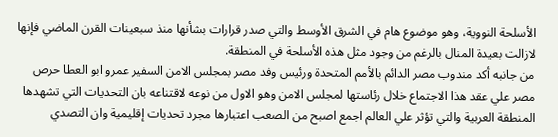الأسلحة النووية، وهو موضوع هام في الشرق الأوسط والتي صدر قرارات بشأنها منذ سبعينات القرن الماضي فإنها لازالت بعيدة المنال بالرغم من وجود مثل هذه الأسلحة في المنطقة.
من جانبه أكد مندوب مصر الدائم بالأمم المتحدة ورئيس وفد مصر بمجلس الامن السفير عمرو ابو العطا حرص مصر علي عقد هذا الاجتماع خلال رئاستها لمجلس الامن وهو الاول من نوعه لاقتناعه بان التحديات التي تشهدها المنطقة العربية والتي تؤثر علي العالم اجمع اصبح من الصعب اعتبارها مجرد تحديات إقليمية وان التصدي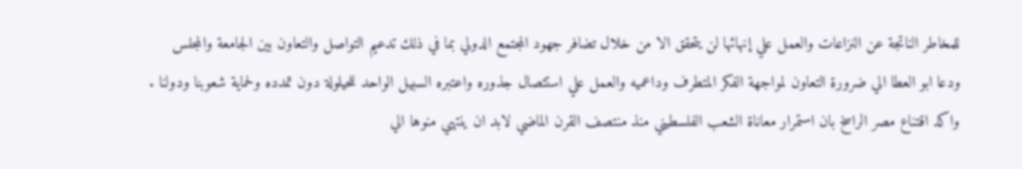للمخاطر الناتجة عن النزاعات والعمل علي إنهائها لن يتحقق الا من خلال تضافر جهود المجتمع الدولي بما في ذلك تدعيم التواصل والتعاون بين الجامعة والمجلس
ودعا ابو العطا الي ضرورة التعاون لمواجهة الفكر المتطرف وداعميه والعمل علي استئصال جذوره واعتبره السبيل الواحد للحيلولة دون تمدده ولحماية شعوبنا ودولنا .
واكد اقتناع مصر الراسخ بان استمرار معاناة الشعب الفلسطيني منذ منتصف القرن الماضي لابد ان ينتهي منوها الي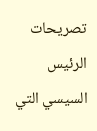تصريحات الرئيس السيسي التي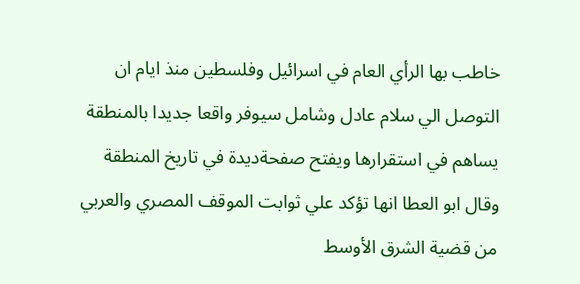خاطب بها الرأي العام في اسرائيل وفلسطين منذ ايام ان التوصل الي سلام عادل وشامل سيوفر واقعا جديدا بالمنطقة يساهم في استقرارها ويفتح صفحةديدة في تاريخ المنطقة وقال ابو العطا انها تؤكد علي ثوابت الموقف المصري والعربي من قضية الشرق الأوسط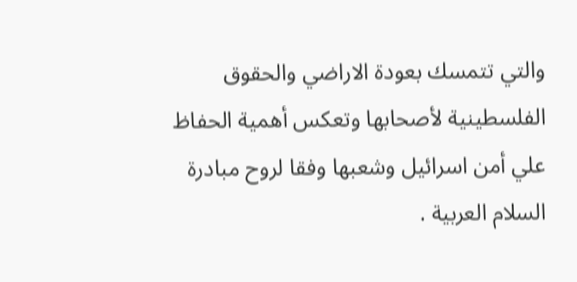والتي تتمسك بعودة الاراضي والحقوق الفلسطينية لأصحابها وتعكس أهمية الحفاظ علي أمن اسرائيل وشعبها وفقا لروح مبادرة السلام العربية .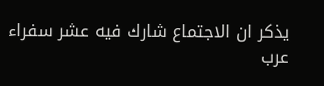يذكر ان الاجتماع شارك فيه عشر سفراء عرب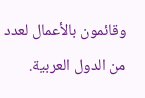وقائمون بالأعمال لعدد من الدول العربية.